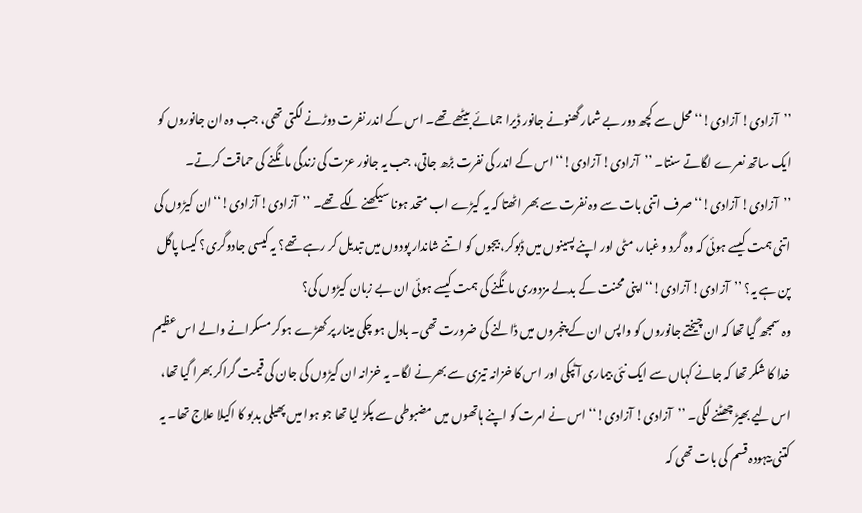’’آزادی! آزادی!‘‘ محل سے کچھ دور بے شمار گھنونے جانور ڈیرا جمائے بیٹھے تھے۔ اس کے اندر نفرت دوڑنے لگتی تھی، جب وہ ان جانوروں کو ایک ساتھ نعرے لگاتے سنتا۔ ’’آزادی! آزادی!‘‘ اس کے اندر کی نفرت بڑھ جاتی، جب یہ جانور عزت کی زندگی مانگنے کی حماقت کرتے۔ ’’آزادی! آزادی!‘‘ صرف اتنی بات سے وہ نفرت سے بھر اٹھتا کہ یہ کیڑے اب متحد ہونا سیکھنے لگے تھے۔ ’’آزادی! آزادی!‘‘ ان کیڑوں کی اتنی ہمت کیسے ہوئی کہ وہ گرد و غبار، مٹی اور اپنے پسینوں میں ڈبوکر، بیجوں کو اتنے شاندار پودوں میں تبدیل کر رہے تھے؟ یہ کیسی جادوگری؟ کیسا پاگل پن ہے یہ؟ ’’آزادی! آزادی!‘‘ اپنی محنت کے بدلے مزدوری مانگنے کی ہمت کیسے ہوئی ان بے زبان کیڑوں کی؟
وہ سمجھ گیا تھا کہ ان چیختے جانوروں کو واپس ان کے پنجروں میں ڈالنے کی ضرورت تھی۔ بادل ہو چکی مینار پر کھڑے ہوکر مسکرانے والے اس عظیم خدا کا شکر تھا کہ جانے کہاں سے ایک نئی بیماری آ ٹپکی اور اس کا خزانہ تیزی سے بھرنے لگا۔ یہ خزانہ ان کیڑوں کی جان کی قیمت گراکر بھرا گیا تھا، اس لیے بھیڑ چھٹنے لگی۔ ’’آزادی! آزادی!‘‘ اس نے امرت کو اپنے ہاتھوں میں مضبوطی سے پکڑ لیا تھا جو ہوا میں پھیلی بدبو کا اکیلا علاج تھا۔ یہ کتنی بیہودہ قسم کی بات تھی کہ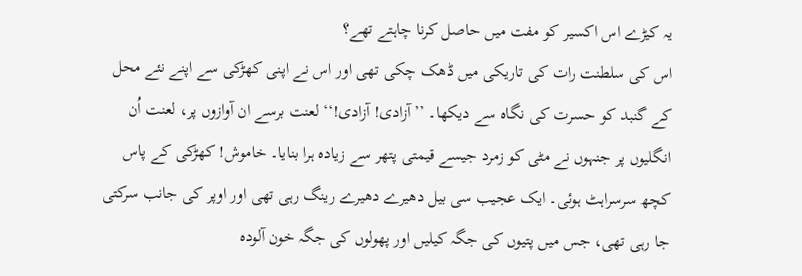یہ کیڑے اس اکسیر کو مفت میں حاصل کرنا چاہتے تھے؟
اس کی سلطنت رات کی تاریکی میں ڈھک چکی تھی اور اس نے اپنی کھڑکی سے اپنے نئے محل کے گنبد کو حسرت کی نگاہ سے دیکھا۔ ’’آزادی! آزادی!‘‘ لعنت برسے ان آوازوں پر، لعنت اُن انگلیوں پر جنہوں نے مٹی کو زمرد جیسے قیمتی پتھر سے زیادہ ہرا بنایا۔ خاموش! کھڑکی کے پاس کچھ سرسراہٹ ہوئی۔ ایک عجیب سی بیل دھیرے دھیرے رینگ رہی تھی اور اوپر کی جانب سرکتی جا رہی تھی، جس میں پتیوں کی جگہ کیلیں اور پھولوں کی جگہ خون آلودہ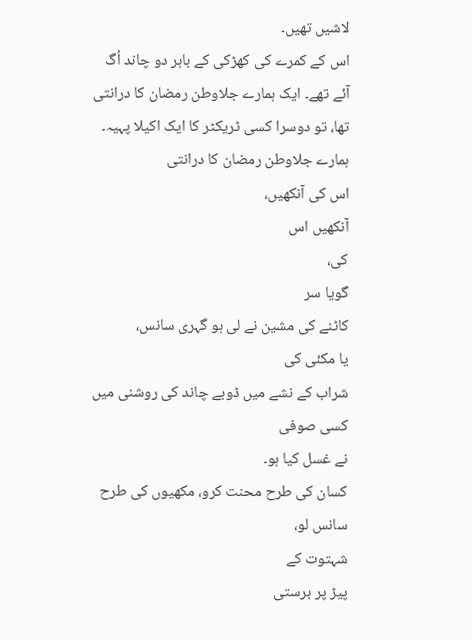لاشیں تھیں۔
اس کے کمرے کی کھڑکی کے باہر دو چاند اُگ آئے تھے۔ ایک ہمارے جلاوطن رمضان کا درانتی تھا، تو دوسرا کسی ٹریکٹر کا ایک اکیلا پہیہ۔
ہمارے جلاوطن رمضان کا درانتی
اس کی آنکھیں،
آنکھیں اس
کی،
گویا سر
کاٹنے کی مشین نے لی ہو گہری سانس،
یا مکئی کی
شراب کے نشے میں ڈوبے چاند کی روشنی میں
کسی صوفی
نے غسل کیا ہو۔
کسان کی طرح محنت کرو، مکھیوں کی طرح سانس لو،
شہتوت کے
پیڑ پر برستی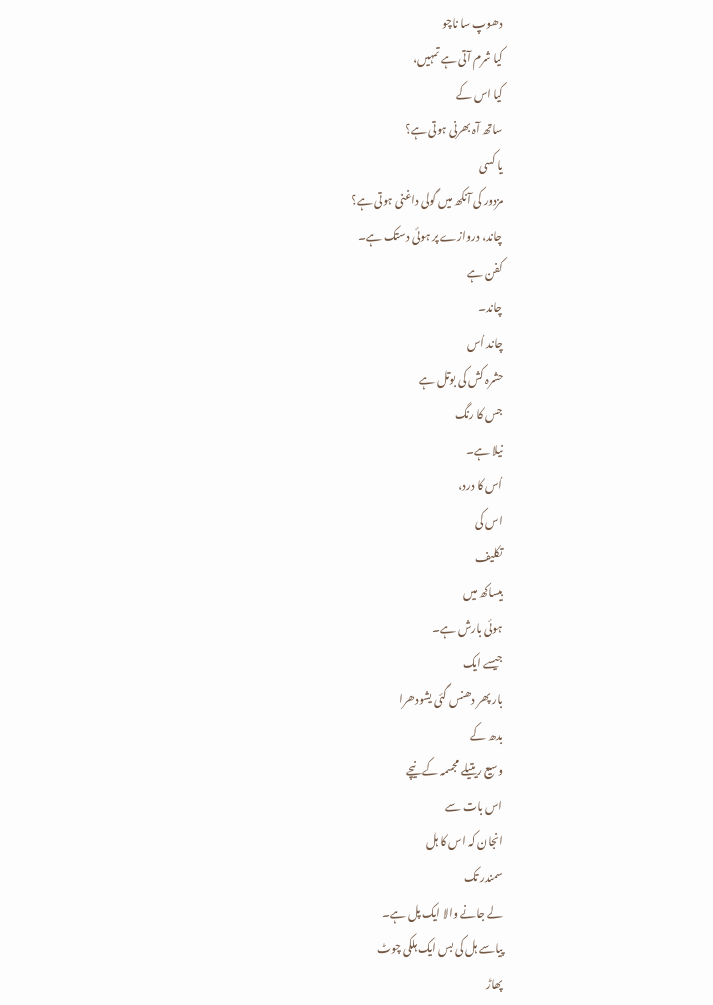دھوپ سا ناچو
کیا شرم آتی ہے تمہیں،
کیا اس کے
ساتھ آہ بھرنی ہوتی ہے؟
یا کسی
مزدور کی آنکھ میں گولی داغنی ہوتی ہے؟
چاند، دروازے پر ہوئی دستک ہے۔
کفن ہے
چاند۔
چاند اُس
حشرہ کش کی بوتل ہے
جس کا رنگ
نیلا ہے۔
اُس کا درد،
اس کی
تکلیف
بیساکھ میں
ہوئی بارش ہے۔
جیسے ایک
بار پھر دھنس گئی یشودھرا
بدھ کے
وسیع ریتیلے مجسمہ کے نیچے
اس بات سے
انجان کہ اس کا ہل
سمندر تک
لے جانے والا ایک پل ہے۔
پیاسے ہل کی بس ایک ہلکی چوٹ
پھاڑ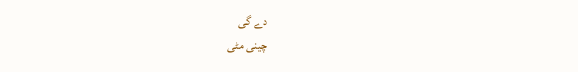دے گی
چینی مٹی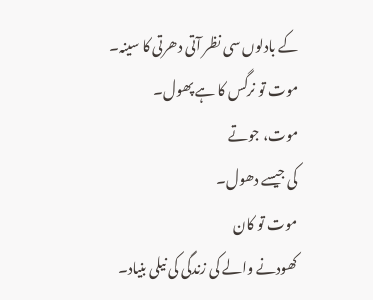کے بادلوں سی نظر آتی دھرتی کا سینہ۔
موت تو نرگس کا ہے پھول۔
موت، جوتے
کی جیسے دھول۔
موت تو کان
کھودنے والے کی زندگی کی نیلی بنیاد۔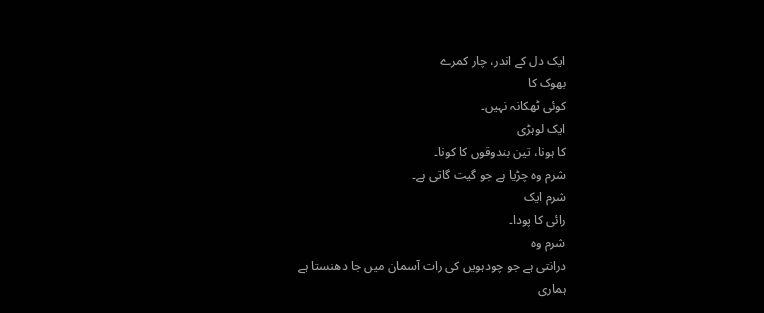ایک دل کے اندر، چار کمرے
بھوک کا
کوئی ٹھکانہ نہیں۔
ایک لوہڑی
کا ہونا، تین بندوقوں کا کونا۔
شرم وہ چڑیا ہے جو گیت گاتی ہے۔
شرم ایک
رائی کا پودا۔
شرم وہ
درانتی ہے جو چودہویں کی رات آسمان میں جا دھنستا ہے
ہماری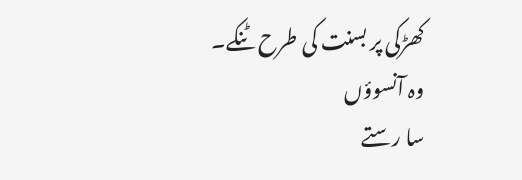کھڑکی پر بسنت کی طرح ٹنکے۔
وہ آنسوؤں
سا رستے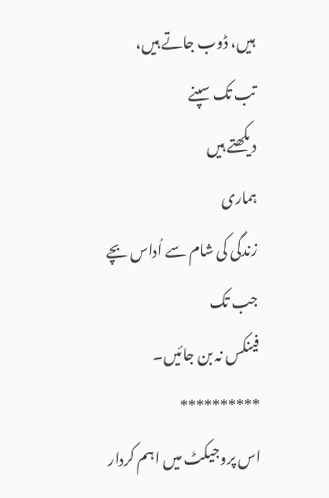ہیں، ڈوب جاتے ہیں،
تب تک سپنے
دیکھتے ہیں
ہماری
زندگی کی شام سے اُداس بچے
جب تک
فینکس نہ بن جائیں۔
**********
اس پروجیکٹ میں اہم کردار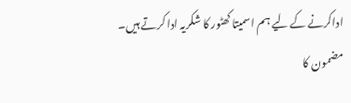اداکرنے کے لیے ہم اسمیتا کھٹور کا شکریہ ادا کرتے ہیں۔
مضمون کا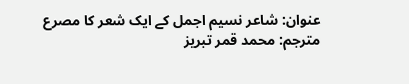عنوان: شاعر نسیم اجمل کے ایک شعر کا مصرع
مترجم: محمد قمر تبریز